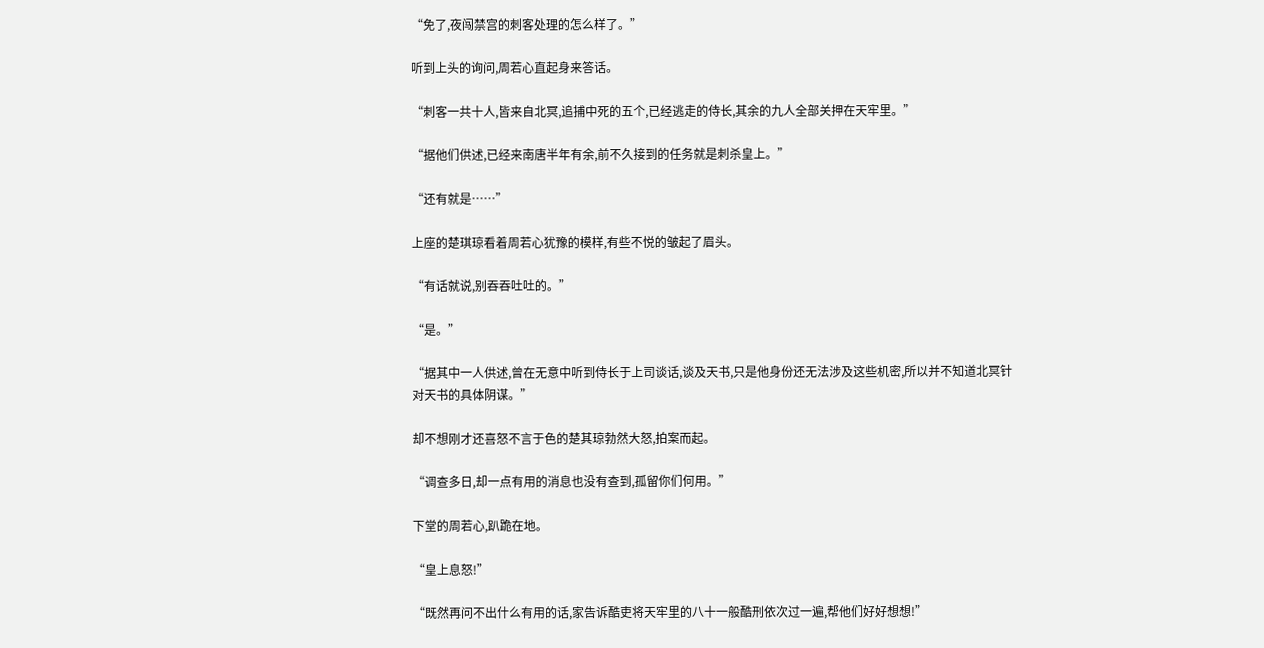“免了,夜闯禁宫的刺客处理的怎么样了。”

听到上头的询问,周若心直起身来答话。

“刺客一共十人,皆来自北冥,追捕中死的五个,已经逃走的侍长,其余的九人全部关押在天牢里。”

“据他们供述,已经来南唐半年有余,前不久接到的任务就是刺杀皇上。”

“还有就是……”

上座的楚琪琼看着周若心犹豫的模样,有些不悦的皱起了眉头。

“有话就说,别吞吞吐吐的。”

“是。”

“据其中一人供述,曾在无意中听到侍长于上司谈话,谈及天书,只是他身份还无法涉及这些机密,所以并不知道北冥针对天书的具体阴谋。”

却不想刚才还喜怒不言于色的楚其琼勃然大怒,拍案而起。

“调查多日,却一点有用的消息也没有查到,孤留你们何用。”

下堂的周若心,趴跪在地。

“皇上息怒!”

“既然再问不出什么有用的话,家告诉酷吏将天牢里的八十一般酷刑依次过一遍,帮他们好好想想!”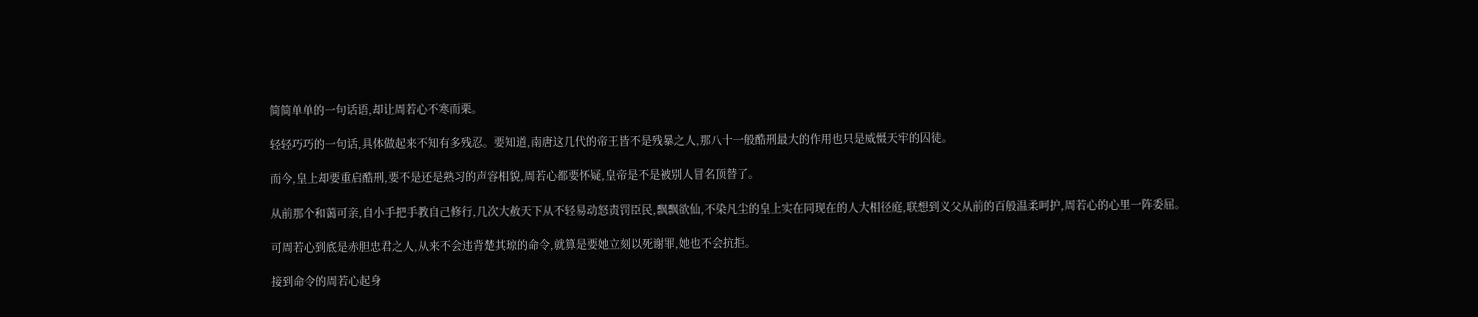简简单单的一句话语,却让周若心不寒而栗。

轻轻巧巧的一句话,具体做起来不知有多残忍。要知道,南唐这几代的帝王皆不是残暴之人,那八十一般酷刑最大的作用也只是威慑天牢的囚徒。

而今,皇上却要重启酷刑,要不是还是熟习的声容相貌,周若心都要怀疑,皇帝是不是被别人冒名顶替了。

从前那个和蔼可亲,自小手把手教自己修行,几次大赦天下从不轻易动怒责罚臣民,飘飘欲仙,不染凡尘的皇上实在同现在的人大相径庭,联想到义父从前的百般温柔呵护,周若心的心里一阵委屈。

可周若心到底是赤胆忠君之人,从来不会违背楚其琼的命令,就算是要她立刻以死谢罪,她也不会抗拒。

接到命令的周若心起身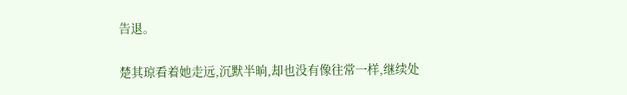告退。

楚其琼看着她走远,沉默半晌,却也没有像往常一样,继续处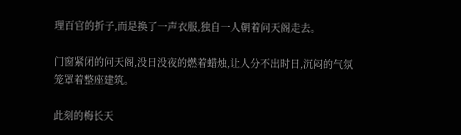理百官的折子,而是换了一声衣服,独自一人朝着问天阁走去。

门窗紧闭的问天阁,没日没夜的燃着蜡烛,让人分不出时日,沉闷的气氛笼罩着整座建筑。

此刻的梅长天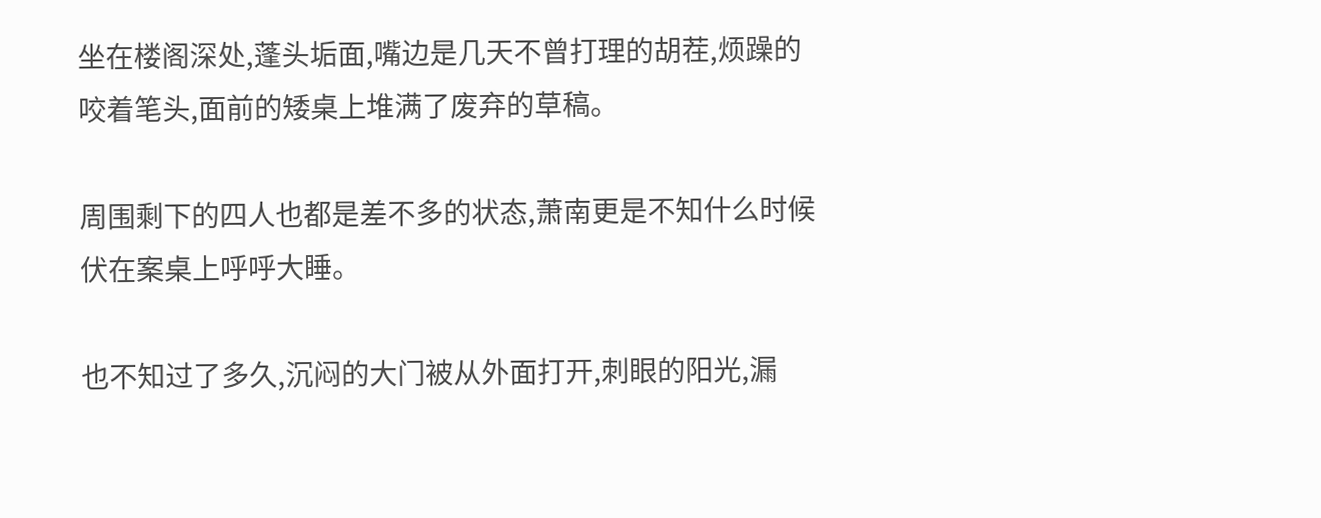坐在楼阁深处,蓬头垢面,嘴边是几天不曾打理的胡茬,烦躁的咬着笔头,面前的矮桌上堆满了废弃的草稿。

周围剩下的四人也都是差不多的状态,萧南更是不知什么时候伏在案桌上呼呼大睡。

也不知过了多久,沉闷的大门被从外面打开,刺眼的阳光,漏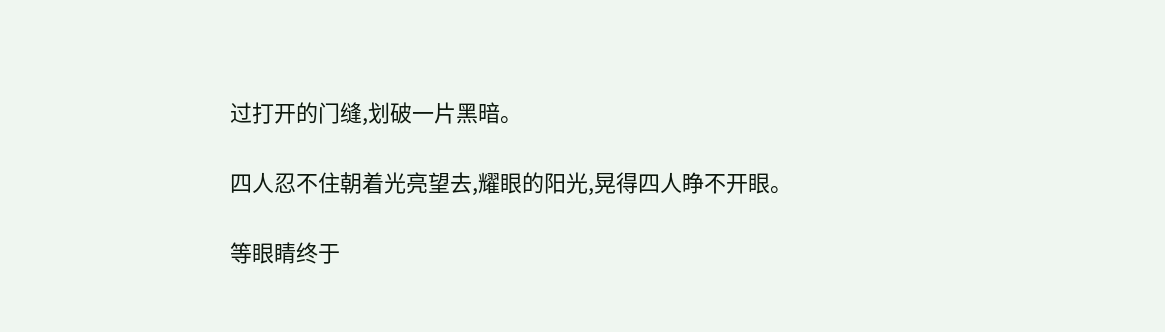过打开的门缝,划破一片黑暗。

四人忍不住朝着光亮望去,耀眼的阳光,晃得四人睁不开眼。

等眼睛终于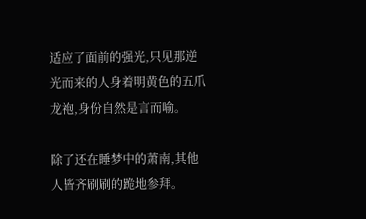适应了面前的强光,只见那逆光而来的人身着明黄色的五爪龙袍,身份自然是言而喻。

除了还在睡梦中的萧南,其他人皆齐刷刷的跪地参拜。